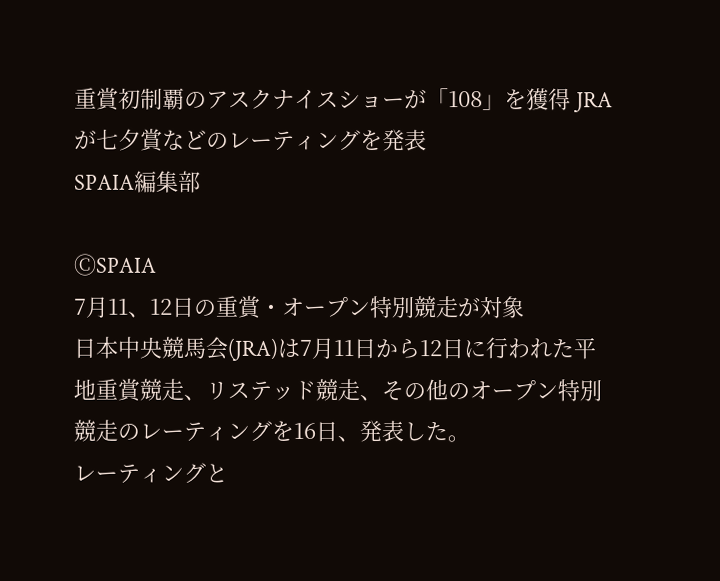重賞初制覇のアスクナイスショーが「108」を獲得 JRAが七夕賞などのレーティングを発表
SPAIA編集部

ⒸSPAIA
7月11、12日の重賞・オープン特別競走が対象
日本中央競馬会(JRA)は7月11日から12日に行われた平地重賞競走、リステッド競走、その他のオープン特別競走のレーティングを16日、発表した。
レーティングと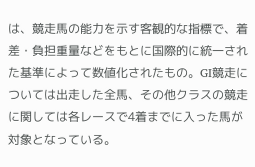は、競走馬の能力を示す客観的な指標で、着差・負担重量などをもとに国際的に統一された基準によって数値化されたもの。GⅠ競走については出走した全馬、その他クラスの競走に関しては各レースで4着までに入った馬が対象となっている。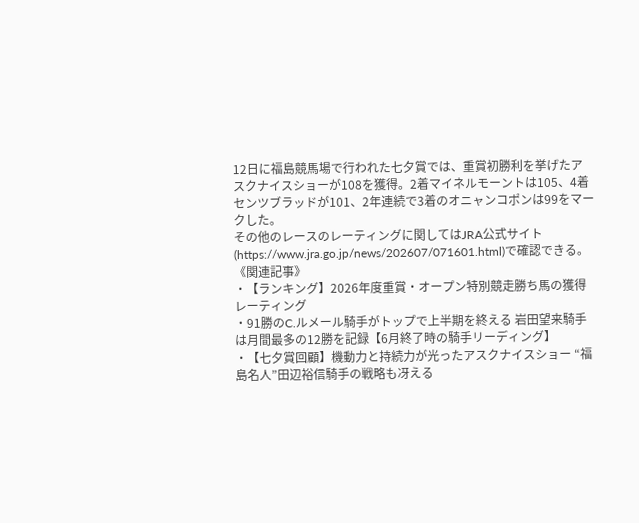12日に福島競馬場で行われた七夕賞では、重賞初勝利を挙げたアスクナイスショーが108を獲得。2着マイネルモーントは105、4着センツブラッドが101、2年連続で3着のオニャンコポンは99をマークした。
その他のレースのレーティングに関してはJRA公式サイト(https://www.jra.go.jp/news/202607/071601.html)で確認できる。
《関連記事》
・【ランキング】2026年度重賞・オープン特別競走勝ち馬の獲得レーティング
・91勝のC.ルメール騎手がトップで上半期を終える 岩田望来騎手は月間最多の12勝を記録【6月終了時の騎手リーディング】
・【七夕賞回顧】機動力と持続力が光ったアスクナイスショー “福島名人”田辺裕信騎手の戦略も冴える